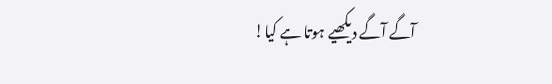آگے آگے دیکھیے ہوتا ہے کیا!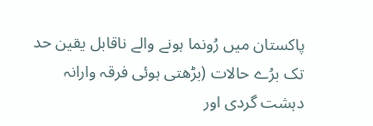پاکستان میں رُونما ہونے والے ناقابل یقین حد تک برُے حالات (بڑھتی ہوئی فرقہ وارانہ دہشت گردی اور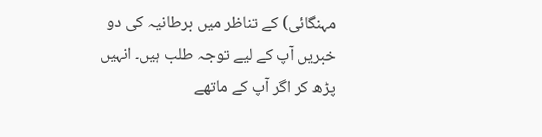مہنگائی) کے تناظر میں برطانیہ کی دو خبریں آپ کے لیے توجہ طلب ہیں۔ انہیں پڑھ کر اگر آپ کے ماتھے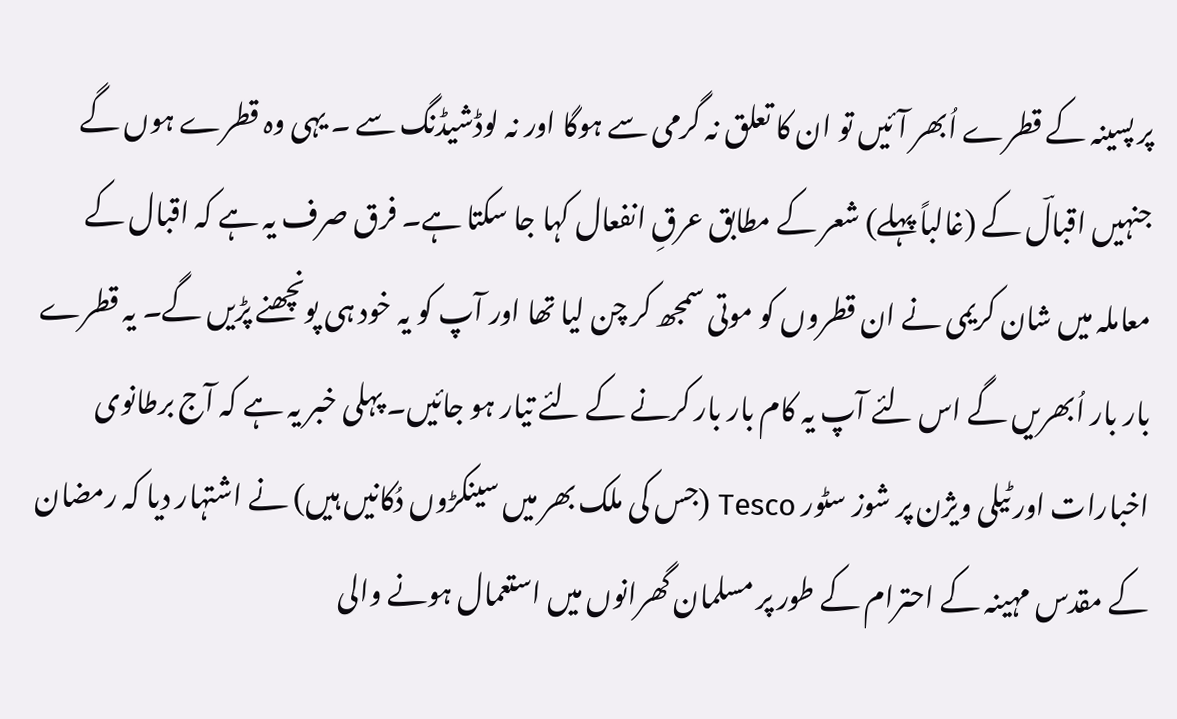پر پسینہ کے قطرے اُبھر آئیں تو ان کا تعلق نہ گرمی سے ہوگا اور نہ لوڈشیڈنگ سے ۔ یہی وہ قطرے ہوں گے جنہیں اقبالؔ کے (غالباً پہلے) شعر کے مطابق عرقِ انفعال کہا جا سکتا ہے۔ فرق صرف یہ ہے کہ اقبال کے معاملہ میں شان کریمی نے ان قطروں کو موتی سمجھ کر چن لیا تھا اور آپ کو یہ خود ہی پونچھنے پڑیں گے۔ یہ قطرے بار بار اُبھریں گے اس لئے آپ یہ کام بار بار کرنے کے لئے تیار ہو جائیں۔ پہلی خبر یہ ہے کہ آج برطانوی اخبارات اور ٹیلی ویژن پر شوز سٹور Tesco (جس کی ملک بھر میں سینکڑوں دُکانیں ہیں) نے اشتہار دیا کہ رمضان کے مقدس مہینہ کے احترام کے طور پر مسلمان گھرانوں میں استعمال ہونے والی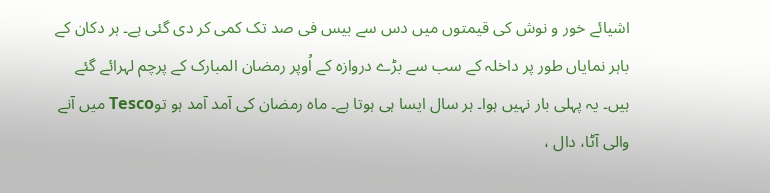اشیائے خور و نوش کی قیمتوں میں دس سے بیس فی صد تک کمی کر دی گئی ہے۔ ہر دکان کے باہر نمایاں طور پر داخلہ کے سب سے بڑے دروازہ کے اُوپر رمضان المبارک کے پرچم لہرائے گئے ہیں۔ یہ پہلی بار نہیں ہوا۔ ہر سال ایسا ہی ہوتا ہے۔ ماہ رمضان کی آمد آمد ہو توTesco میں آنے والی آٹا، دال ،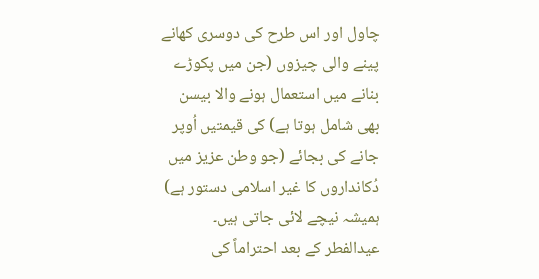چاول اور اس طرح کی دوسری کھانے پینے والی چیزوں (جن میں پکوڑے بنانے میں استعمال ہونے والا بیسن بھی شامل ہوتا ہے) کی قیمتیں اُوپر جانے کی بجائے (جو وطن عزیز میں دُکانداروں کا غیر اسلامی دستور ہے) ہمیشہ نیچے لائی جاتی ہیں۔ عیدالفطر کے بعد احتراماً کی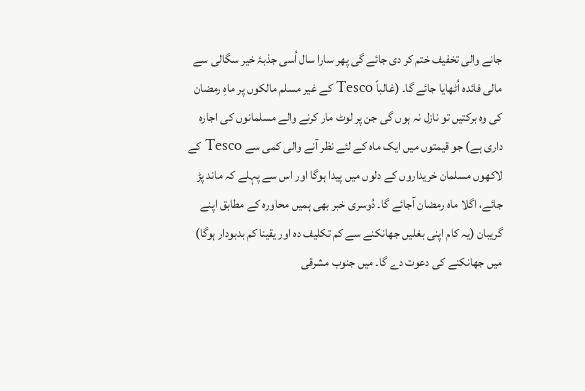جانے والی تخفیف ختم کر دی جائے گی پھر سارا سال اُسی جذبۂ خیر سگالی سے مالی فائدہ اُٹھایا جائے گا۔ (غالباً Tesco کے غیر مسلم مالکوں پر ماہِ رمضان کی وہ برکتیں تو نازل نہ ہوں گی جن پر لوٹ مار کرنے والے مسلمانوں کی اجارہ داری ہے) جو قیمتوں میں ایک ماہ کے لئے نظر آنے والی کمی سے Tesco کے لاکھوں مسلمان خریداروں کے دلوں میں پیدا ہوگا اور اس سے پہلے کہ ماند پڑ جائے، اگلا ماہ رمضان آجائے گا۔ دُوسری خبر بھی ہمیں محاورہ کے مطابق اپنے گریبان (یہ کام اپنی بغلیں جھانکنے سے کم تکلیف دہ اور یقینا کم بدبودار ہوگا) میں جھانکنے کی دعوت دے گا۔ میں جنوب مشرقی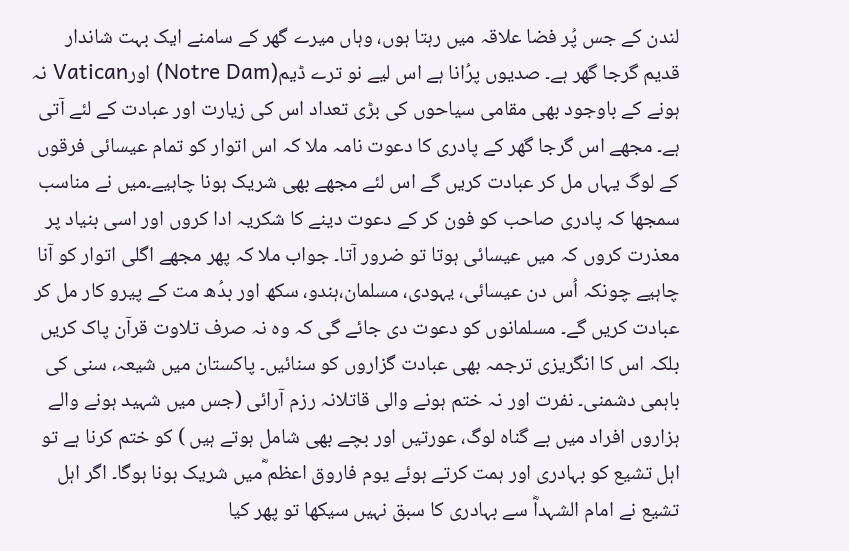لندن کے جس پُر فضا علاقہ میں رہتا ہوں، وہاں میرے گھر کے سامنے ایک بہت شاندار قدیم گرجا گھر ہے۔ صدیوں پرُانا ہے اس لیے نو ترے ڈیم(Notre Dam) اورVatican نہ ہونے کے باوجود بھی مقامی سیاحوں کی بڑی تعداد اس کی زیارت اور عبادت کے لئے آتی ہے۔ مجھے اس گرجا گھر کے پادری کا دعوت نامہ ملا کہ اس اتوار کو تمام عیسائی فرقوں کے لوگ یہاں مل کر عبادت کریں گے اس لئے مجھے بھی شریک ہونا چاہیے۔میں نے مناسب سمجھا کہ پادری صاحب کو فون کر کے دعوت دینے کا شکریہ ادا کروں اور اسی بنیاد پر معذرت کروں کہ میں عیسائی ہوتا تو ضرور آتا۔ جواب ملا کہ پھر مجھے اگلی اتوار کو آنا چاہیے چونکہ اُس دن عیسائی، یہودی، مسلمان،ہندو، سکھ اور بدُھ مت کے پیرو کار مل کر عبادت کریں گے۔ مسلمانوں کو دعوت دی جائے گی کہ وہ نہ صرف تلاوت قرآن پاک کریں بلکہ اس کا انگریزی ترجمہ بھی عبادت گزاروں کو سنائیں۔ پاکستان میں شیعہ، سنی کی باہمی دشمنی۔ نفرت اور نہ ختم ہونے والی قاتلانہ رزم آرائی (جس میں شہید ہونے والے ہزاروں افراد میں بے گناہ لوگ، عورتیں اور بچے بھی شامل ہوتے ہیں ) کو ختم کرنا ہے تو اہل تشیع کو بہادری اور ہمت کرتے ہوئے یوم فاروق اعظم ؓمیں شریک ہونا ہوگا۔ اگر اہل تشیع نے امام الشہداؓ سے بہادری کا سبق نہیں سیکھا تو پھر کیا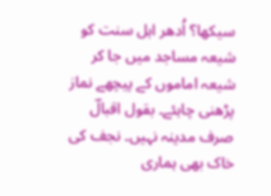سیکھا؟ اُدھر اہل سنت کو شیعہ مساجد میں جا کر شیعہ اماموں کے پیچھے نماز پڑھنی چاہئے۔ بقول اقبالؔ صرف مدینہ نہیں۔ نجف کی خاک بھی ہماری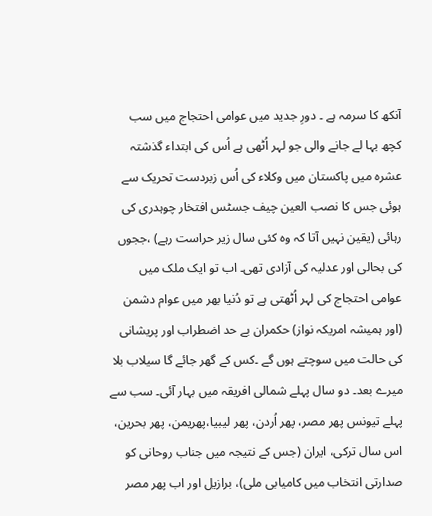آنکھ کا سرمہ ہے ۔ دورِ جدید میں عوامی احتجاج میں سب کچھ بہا لے جانے والی جو لہر اُٹھی ہے اُس کی ابتداء گذشتہ عشرہ میں پاکستان میں وکلاء کی اُس زبردست تحریک سے ہوئی جس کا نصب العین چیف جسٹس افتخار چوہدری کی رہائی (یقین نہیں آتا کہ وہ کئی سال زیر حراست رہے) ،ججوں کی بحالی اور عدلیہ کی آزادی تھی۔ اب تو ایک ملک میں عوامی احتجاج کی لہر اُٹھتی ہے تو دُنیا بھر میں عوام دشمن (اور ہمیشہ امریکہ نواز) حکمران بے حد اضطراب اور پریشانی کی حالت میں سوچتے ہوں گے ۔کس کے گھر جائے گا سیلاب بلا میرے بعد۔ دو سال پہلے شمالی افریقہ میں بہار آئی۔ سب سے پہلے تیونس پھر مصر، پھر اُردن، پھر لیبیا،پھریمن، پھر بحرین، اس سال ترکی، ایران (جس کے نتیجہ میں جناب روحانی کو صدارتی انتخاب میں کامیابی ملی)، برازیل اور اب پھر مصر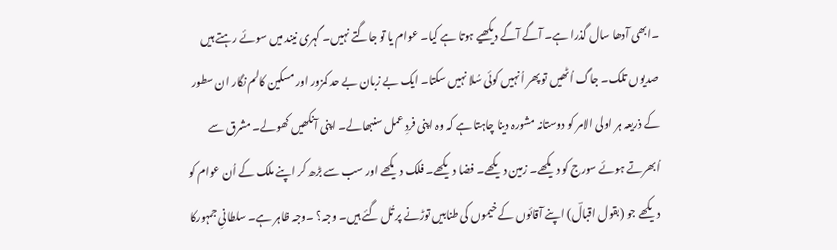۔ابھی آدھا سال گذرا ہے۔ آگے آگے دیکھیے ہوتا ہے کیا۔ عوام یا تو جاگتے نہیں۔ گہری نیند میں سوئے رہتے ہیں صدیوں تلک۔ جاگ اُٹھیں تو پھر اُنہیں کوئی سُلا نہیں سکتا۔ ایک بے زبان بے حد کمزور اور مسکین کالم نگار ان سطور کے ذریعہ ہر اولی الامر کو دوستانہ مشورہ دینا چاہتا ہے کہ وہ اپنی فردِ عمل سنبھالے۔ اپنی آنکھیں کھولے۔ مشرق سے اُبھرتے ہوئے سورج کو دیکھے۔ زمین دیکھے۔ فضا دیکھے۔ فلک دیکھے اور سب سے بڑھ کر اپنے ملک کے اُن عوام کو دیکھے جو (بقول اقبالؔ) اپنے آقائوں کے خیموں کی طنابیں توڑنے پر تُل گئے ہیں۔ وجہ؟ ۔وجہ ظاہر ہے۔ سلطانیِ جمہورکا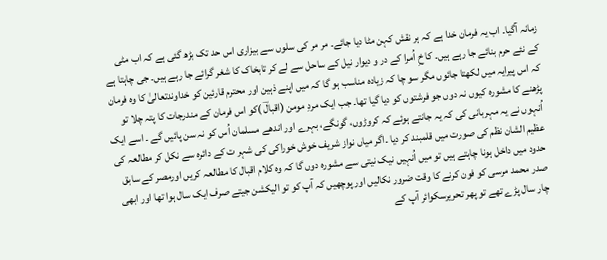زمانہ آگیا۔ اب یہ فرمان خدا ہے کہ ہر نقش کہن مٹا دیا جائے۔ مر مر کی سلوں سے بیزاری اس حد تک بڑھ گئی ہے کہ اب مٹی کے نئے حرم بنائے جا رہے ہیں۔ کا خِ اُمرا کے در و دیوار نیل کے ساحل سے لے کر تابخاک کا شغر گرائے جا رہے ہیں۔ جی چاہتا ہے کہ اس پیرایہ میں لکھتا جائوں مگر سو چا کہ زیادہ مناسب ہو گا کہ میں اپنے ذہین اور محترم قارئین کو خداوندتعالیٰ کا وہ فرمان پڑھنے کا مشورہ کیوں نہ دوں جو فرشتوں کو دیا گیا تھا۔ جب ایک مردِ مومن (اقبالؔ )کو اس فرمان کے مندرجات کا پتہ چلا تو اُنہوں نے یہ مہربانی کی کہ یہ جانتے ہوئے کہ کروڑوں، گونگے، بہرے اور اندھے مسلمان اُس کو نہ سن پائیں گے ۔ اسے ایک عظیم الشان نظم کی صورت میں قلمبند کر دیا ۔اگر میاں نواز شریف خوش خوراکی کی شہر ت کے دائرہ سے نکل کر مطالعہ کی حدود میں داخل ہونا چاہتے ہیں تو میں اُنہیں نیک نیتی سے مشورہ دوں گا کہ وہ کلام اقبال کا مطالعہ کریں اورمصر کے سابق صدر محمد مرسی کو فون کرنے کا وقت ضرور نکالیں اور پوچھیں کہ آپ کو تو الیکشن جیتے صرف ایک سال ہوا تھا اور ابھی چار سال پڑے تھے تو پھر تحریرسکوائر آپ کے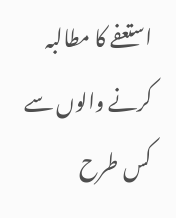استعفے کا مطالبہ کرنے والوں سے کس طرح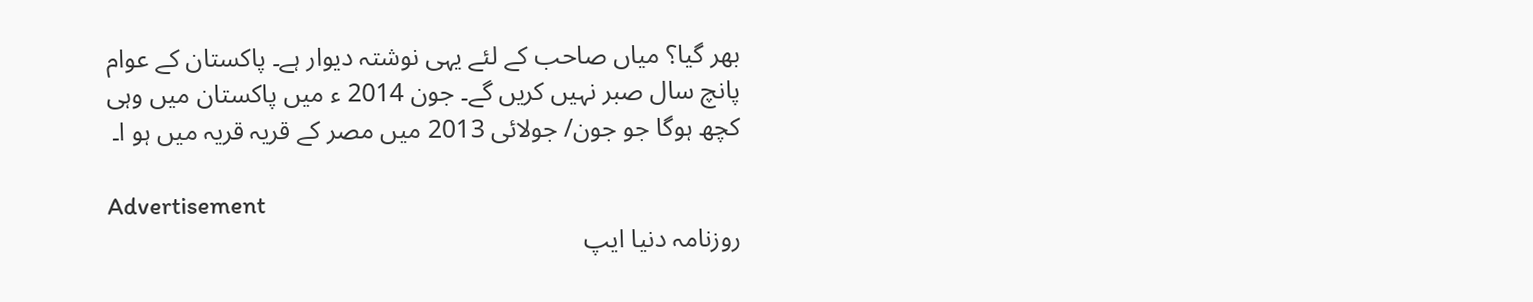بھر گیا؟ میاں صاحب کے لئے یہی نوشتہ دیوار ہے۔ پاکستان کے عوام پانچ سال صبر نہیں کریں گے۔ جون 2014 ء میں پاکستان میں وہی کچھ ہوگا جو جون/ جولائی 2013 میں مصر کے قریہ قریہ میں ہو ا۔

Advertisement
روزنامہ دنیا ایپ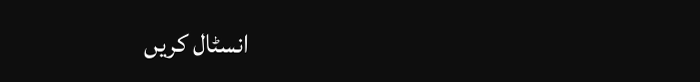انسٹال کریں